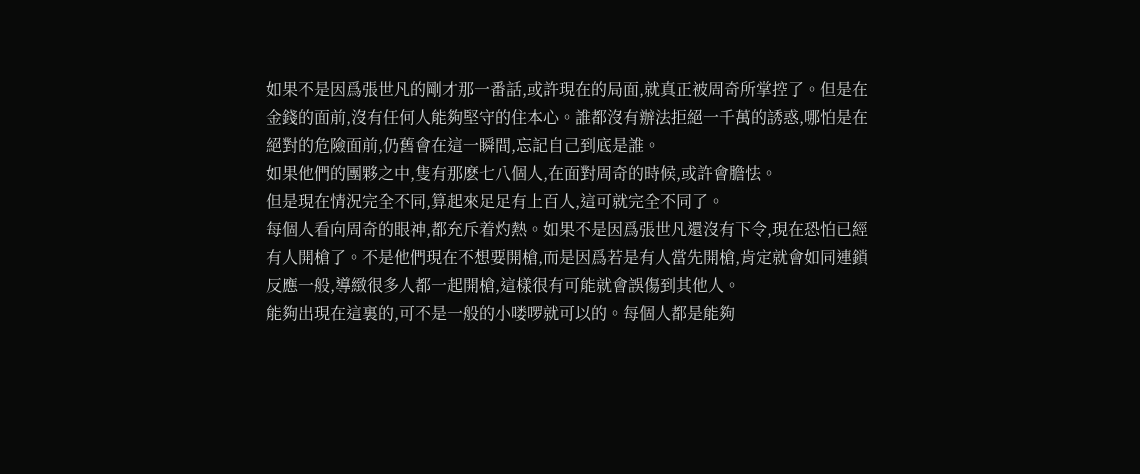如果不是因爲張世凡的剛才那一番話,或許現在的局面,就真正被周奇所掌控了。但是在金錢的面前,沒有任何人能夠堅守的住本心。誰都沒有辦法拒絕一千萬的誘惑,哪怕是在絕對的危險面前,仍舊會在這一瞬間,忘記自己到底是誰。
如果他們的團夥之中,隻有那麽七八個人,在面對周奇的時候,或許會膽怯。
但是現在情況完全不同,算起來足足有上百人,這可就完全不同了。
每個人看向周奇的眼神,都充斥着灼熱。如果不是因爲張世凡還沒有下令,現在恐怕已經有人開槍了。不是他們現在不想要開槍,而是因爲若是有人當先開槍,肯定就會如同連鎖反應一般,導緻很多人都一起開槍,這樣很有可能就會誤傷到其他人。
能夠出現在這裏的,可不是一般的小喽啰就可以的。每個人都是能夠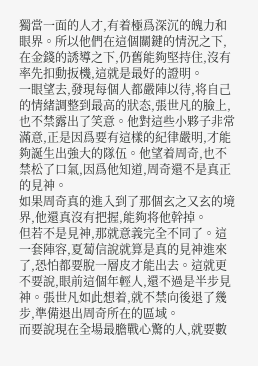獨當一面的人才,有着極爲深沉的魄力和眼界。所以他們在這個關鍵的情況之下,在金錢的誘導之下,仍舊能夠堅持住,沒有率先扣動扳機,這就是最好的證明。
一眼望去,發現每個人都嚴陣以待,将自己的情緒調整到最高的狀态,張世凡的臉上,也不禁露出了笑意。他對這些小夥子非常滿意,正是因爲要有這樣的紀律嚴明,才能夠誕生出強大的隊伍。他望着周奇,也不禁松了口氣,因爲他知道,周奇還不是真正的見神。
如果周奇真的進入到了那個玄之又玄的境界,他還真沒有把握,能夠将他幹掉。
但若不是見神,那就意義完全不同了。這一套陣容,夏蔔信說就算是真的見神進來了,恐怕都要脫一層皮才能出去。這就更不要說,眼前這個年輕人,還不過是半步見神。張世凡如此想着,就不禁向後退了幾步,準備退出周奇所在的區域。
而要說現在全場最膽戰心驚的人,就要數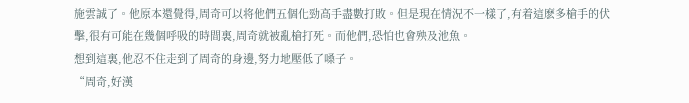施雲誠了。他原本還覺得,周奇可以将他們五個化勁高手盡數打敗。但是現在情況不一樣了,有着這麽多槍手的伏擊,很有可能在幾個呼吸的時間裏,周奇就被亂槍打死。而他們,恐怕也會殃及池魚。
想到這裏,他忍不住走到了周奇的身邊,努力地壓低了嗓子。
“周奇,好漢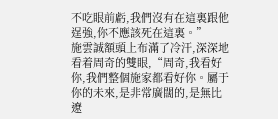不吃眼前虧,我們沒有在這裏跟他逞強,你不應該死在這裏。”
施雲誠額頭上布滿了冷汗,深深地看着周奇的雙眼,“周奇,我看好你,我們整個施家都看好你。屬于你的未來,是非常廣闊的,是無比遼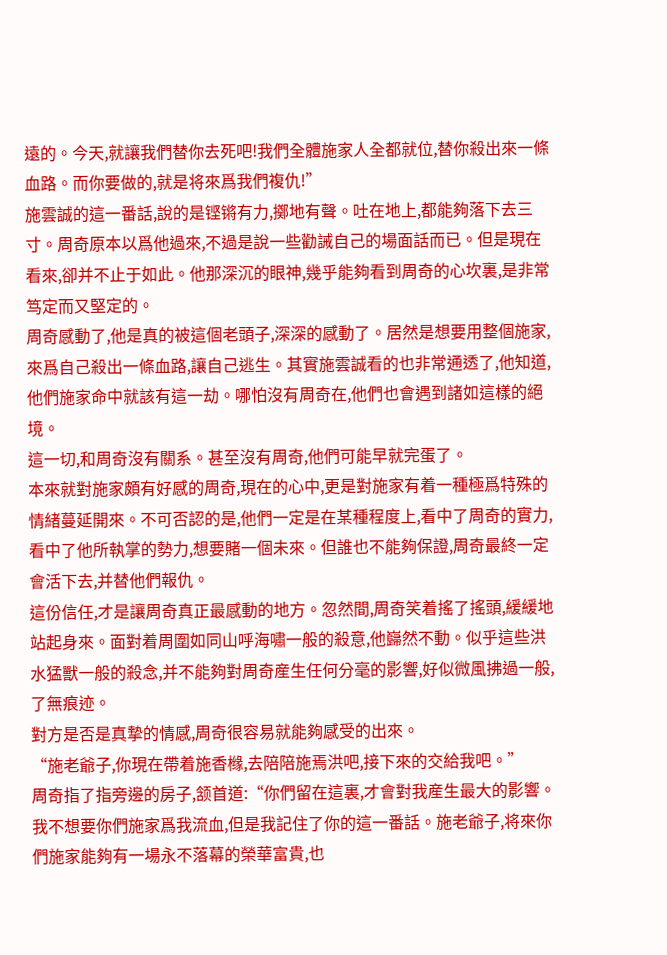遠的。今天,就讓我們替你去死吧!我們全體施家人全都就位,替你殺出來一條血路。而你要做的,就是将來爲我們複仇!”
施雲誠的這一番話,說的是铿锵有力,擲地有聲。吐在地上,都能夠落下去三寸。周奇原本以爲他過來,不過是說一些勸誡自己的場面話而已。但是現在看來,卻并不止于如此。他那深沉的眼神,幾乎能夠看到周奇的心坎裏,是非常笃定而又堅定的。
周奇感動了,他是真的被這個老頭子,深深的感動了。居然是想要用整個施家,來爲自己殺出一條血路,讓自己逃生。其實施雲誠看的也非常通透了,他知道,他們施家命中就該有這一劫。哪怕沒有周奇在,他們也會遇到諸如這樣的絕境。
這一切,和周奇沒有關系。甚至沒有周奇,他們可能早就完蛋了。
本來就對施家頗有好感的周奇,現在的心中,更是對施家有着一種極爲特殊的情緒蔓延開來。不可否認的是,他們一定是在某種程度上,看中了周奇的實力,看中了他所執掌的勢力,想要賭一個未來。但誰也不能夠保證,周奇最終一定會活下去,并替他們報仇。
這份信任,才是讓周奇真正最感動的地方。忽然間,周奇笑着搖了搖頭,緩緩地站起身來。面對着周圍如同山呼海嘯一般的殺意,他巋然不動。似乎這些洪水猛獸一般的殺念,并不能夠對周奇産生任何分毫的影響,好似微風拂過一般,了無痕迹。
對方是否是真摯的情感,周奇很容易就能夠感受的出來。
“施老爺子,你現在帶着施香橼,去陪陪施焉洪吧,接下來的交給我吧。”
周奇指了指旁邊的房子,颔首道:“你們留在這裏,才會對我産生最大的影響。我不想要你們施家爲我流血,但是我記住了你的這一番話。施老爺子,将來你們施家能夠有一場永不落幕的榮華富貴,也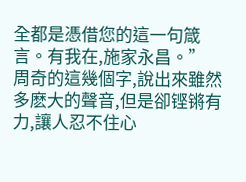全都是憑借您的這一句箴言。有我在,施家永昌。”
周奇的這幾個字,說出來雖然多麽大的聲音,但是卻铿锵有力,讓人忍不住心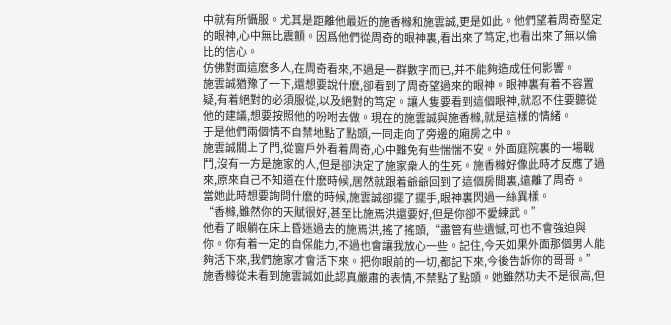中就有所懾服。尤其是距離他最近的施香橼和施雲誠,更是如此。他們望着周奇堅定的眼神,心中無比震顫。因爲他們從周奇的眼神裏,看出來了笃定,也看出來了無以倫比的信心。
仿佛對面這麽多人,在周奇看來,不過是一群數字而已,并不能夠造成任何影響。
施雲誠猶豫了一下,還想要說什麽,卻看到了周奇望過來的眼神。眼神裏有着不容置疑,有着絕對的必須服從,以及絕對的笃定。讓人隻要看到這個眼神,就忍不住要聽從他的建議,想要按照他的吩咐去做。現在的施雲誠與施香橼,就是這樣的情緒。
于是他們兩個情不自禁地點了點頭,一同走向了旁邊的廂房之中。
施雲誠關上了門,從窗戶外看着周奇,心中難免有些惴惴不安。外面庭院裏的一場戰鬥,沒有一方是施家的人,但是卻決定了施家衆人的生死。施香橼好像此時才反應了過來,原來自己不知道在什麽時候,居然就跟着爺爺回到了這個房間裏,遠離了周奇。
當她此時想要詢問什麽的時候,施雲誠卻擺了擺手,眼神裏閃過一絲異樣。
“香橼,雖然你的天賦很好,甚至比施焉洪還要好,但是你卻不愛練武。”
他看了眼躺在床上昏迷過去的施焉洪,搖了搖頭,“盡管有些遺憾,可也不會強迫與你。你有着一定的自保能力,不過也會讓我放心一些。記住,今天如果外面那個男人能夠活下來,我們施家才會活下來。把你眼前的一切,都記下來,今後告訴你的哥哥。”
施香橼從未看到施雲誠如此認真嚴肅的表情,不禁點了點頭。她雖然功夫不是很高,但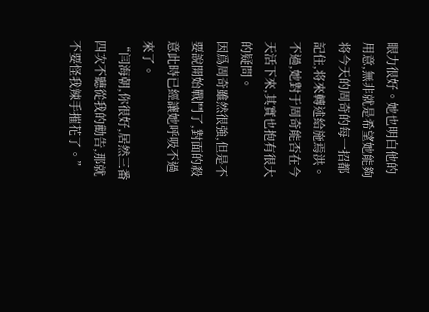眼力很好。她也明白他的用意,無非就是希望她能夠将今天的周奇的每一招都記住,将來轉述給施焉洪。不過,她對于周奇能否在今天活下來,其實也抱有很大的疑問。
因爲周奇雖然很強,但是不要說開始戰鬥了,對面的殺意此時已經讓她呼吸不過來了。
“闫海朝,你很好,居然三番四次不聽從我的勸告,那就不要怪我辣手摧花了。”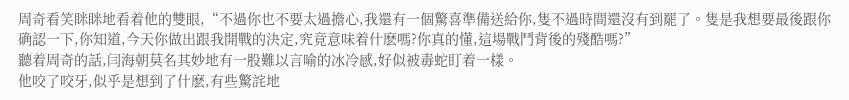周奇看笑眯眯地看着他的雙眼,“不過你也不要太過擔心,我還有一個驚喜準備送給你,隻不過時間還沒有到罷了。隻是我想要最後跟你确認一下,你知道,今天你做出跟我開戰的決定,究竟意味着什麽嗎?你真的懂,這場戰鬥背後的殘酷嗎?”
聽着周奇的話,闫海朝莫名其妙地有一股難以言喻的冰冷感,好似被毒蛇盯着一樣。
他咬了咬牙,似乎是想到了什麽,有些驚詫地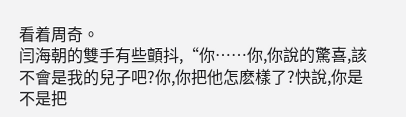看着周奇。
闫海朝的雙手有些顫抖,“你……你,你說的驚喜,該不會是我的兒子吧?你,你把他怎麽樣了?快說,你是不是把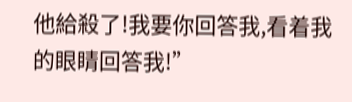他給殺了!我要你回答我,看着我的眼睛回答我!”